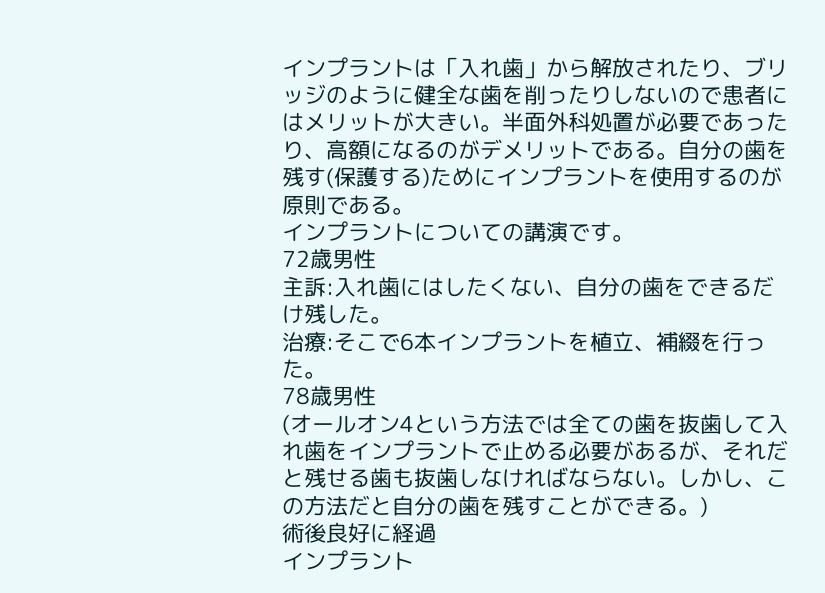インプラントは「入れ歯」から解放されたり、ブリッジのように健全な歯を削ったりしないので患者にはメリットが大きい。半面外科処置が必要であったり、高額になるのがデメリットである。自分の歯を残す(保護する)ためにインプラントを使用するのが原則である。
インプラントについての講演です。
72歳男性
主訴:入れ歯にはしたくない、自分の歯をできるだけ残した。
治療:そこで6本インプラントを植立、補綴を行った。
78歳男性
(オールオン4という方法では全ての歯を抜歯して入れ歯をインプラントで止める必要があるが、それだと残せる歯も抜歯しなければならない。しかし、この方法だと自分の歯を残すことができる。)
術後良好に経過
インプラント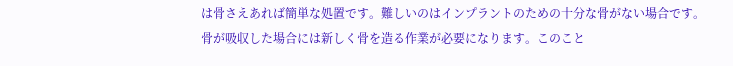は骨さえあれば簡単な処置です。難しいのはインプラントのための十分な骨がない場合です。
骨が吸収した場合には新しく骨を造る作業が必要になります。このこと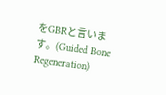をGBRと言います。(Guided Bone Regeneration)